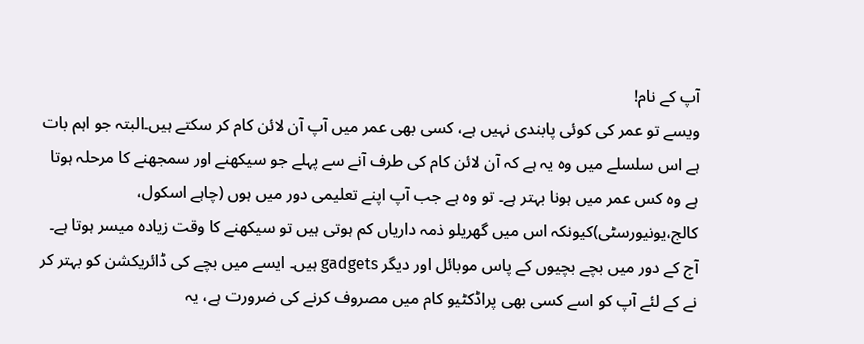آپ کے نام!
ویسے تو عمر کی کوئی پابندی نہیں ہے، کسی بھی عمر میں آپ آن لائن کام کر سکتے ہیں۔البتہ جو اہم بات ہے اس سلسلے میں وہ یہ ہے کہ آن لائن کام کی طرف آنے سے پہلے جو سیکھنے اور سمجھنے کا مرحلہ ہوتا ہے وہ کس عمر میں ہونا بہتر ہے۔ تو وہ ہے جب آپ اپنے تعلیمی دور میں ہوں (چاہے اسکول، کالج،یونیورسٹی)کیونکہ اس میں گھریلو ذمہ داریاں کم ہوتی ہیں تو سیکھنے کا وقت زیادہ میسر ہوتا ہے۔
آج کے دور میں بچے بچیوں کے پاس موبائل اور دیگر gadgets ہیں۔ ایسے میں بچے کی ڈائریکشن کو بہتر کر نے کے لئے آپ کو اسے کسی بھی پراڈکٹیو کام میں مصروف کرنے کی ضرورت ہے، یہ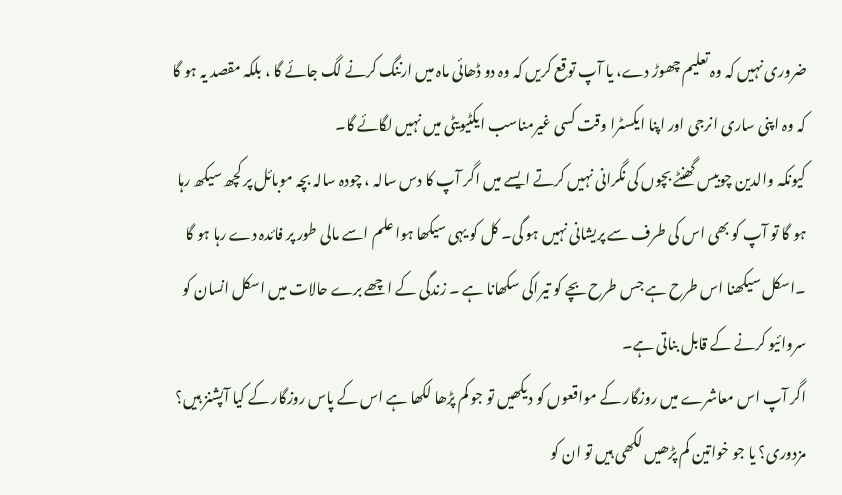ضروری نہیں کہ وہ تعلیم چھوڑ دے، یا آپ توقع کریں کہ وہ دو ڈھائی ماہ میں ارننگ کرنے لگ جائے گا ، بلکہ مقصد یہ ہو گا کہ وہ اپنی ساری انرجی اور اپنا ایکسٹرا وقت کسی غیرمناسب ایکٹیویٹی میں نہیں لگائے گا۔
کیونکہ والدین چوبیس گھنٹے بچوں کی نگرانی نہیں کرتے ایسے میں اگر آپ کا دس سالہ ، چودہ سالہ بچہ موبائل پر کچھ سیکھ رہا ہو گا تو آپ کو بھی اس کی طرف سے پریشانی نہیں ہو گی۔ کل کو یہی سیکھا ہوا علم اسے مالی طور پر فائدہ دے رہا ہو گا ۔اسکل سیکھنا اس طرح ہے جس طرح بچے کو تیراکی سکھانا ہے ۔ زندگی کے اچھے برے حالات میں اسکل انسان کو سروائیو کرنے کے قابل بناتی ہے۔
اگر آپ اس معاشرے میں روزگار کے مواقعوں کو دیکھیں تو جو کم پڑھا لکھا ہے اس کے پاس روزگار کے کیا آپشنز ہیں؟ مزدوری؟ یا جو خواتین کم پڑھیں لکھی ہیں تو ان کو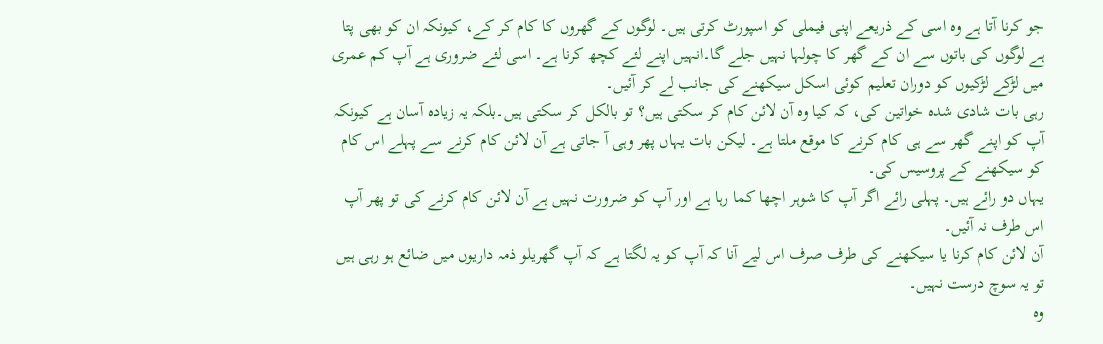جو کرنا آتا ہے وہ اسی کے ذریعے اپنی فیملی کو اسپورٹ کرتی ہیں۔ لوگوں کے گھروں کا کام کر کے، کیونکہ ان کو بھی پتا ہے لوگوں کی باتوں سے ان کے گھر کا چولہا نہیں جلے گا۔انہیں اپنے لئے کچھ کرنا ہے۔ اسی لئے ضروری ہے آپ کم عمری میں لڑکے لڑکیوں کو دوران تعلیم کوئی اسکل سیکھنے کی جانب لے کر آئیں۔
رہی بات شادی شدہ خواتین کی، کہ کیا وہ آن لائن کام کر سکتی ہیں؟ تو بالکل کر سکتی ہیں۔بلکہ یہ زیادہ آسان ہے کیونکہ آپ کو اپنے گھر سے ہی کام کرنے کا موقع ملتا ہے۔ لیکن بات یہاں پھر وہی آ جاتی ہے آن لائن کام کرنے سے پہلے اس کام کو سیکھنے کے پروسیس کی۔
یہاں دو رائے ہیں۔ پہلی رائے اگر آپ کا شوہر اچھا کما رہا ہے اور آپ کو ضرورت نہیں ہے آن لائن کام کرنے کی تو پھر آپ اس طرف نہ آئیں۔
آن لائن کام کرنا یا سیکھنے کی طرف صرف اس لیے آنا کہ آپ کو یہ لگتا ہے کہ آپ گھریلو ذمہ داریوں میں ضائع ہو رہی ہیں تو یہ سوچ درست نہیں۔
وہ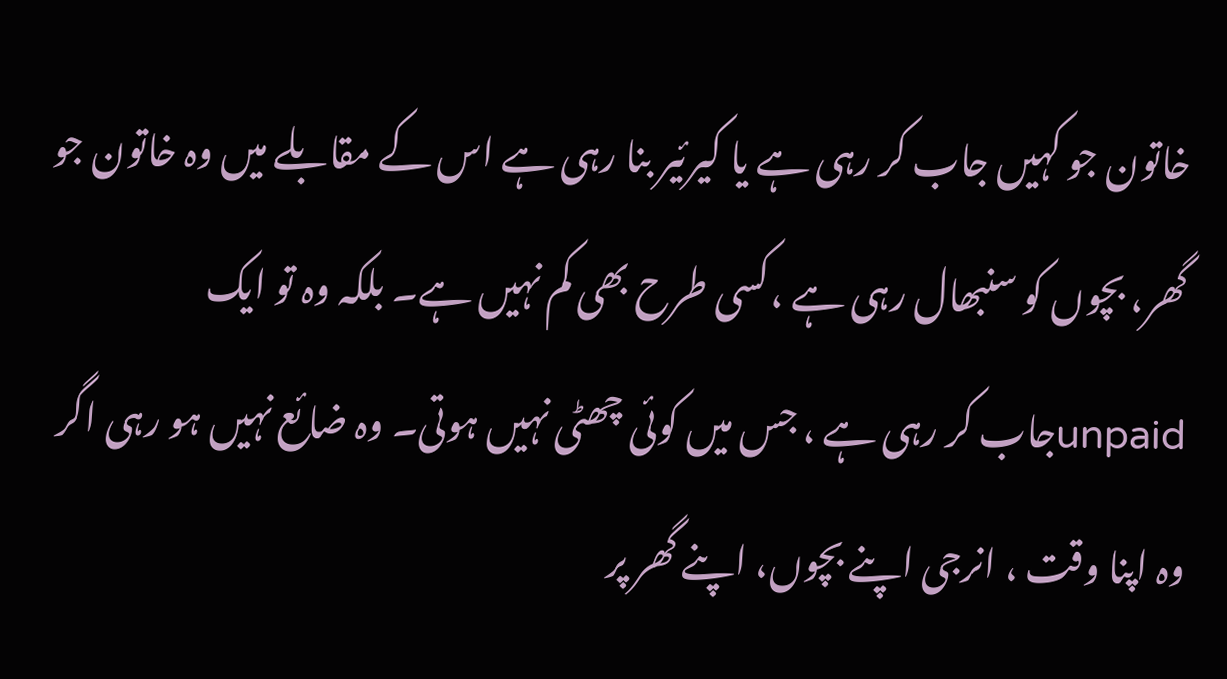خاتون جو کہیں جاب کر رہی ہے یا کیرئیر بنا رہی ہے اس کے مقابلے میں وہ خاتون جو گھر، بچوں کو سنبھال رہی ہے ،کسی طرح بھی کم نہیں ہے۔ بلکہ وہ تو ایک unpaidجاب کر رہی ہے ، جس میں کوئی چھٹی نہیں ہوتی۔ وہ ضائع نہیں ہو رہی اگر وہ اپنا وقت ، انرجی اپنے بچوں، اپنے گھر پر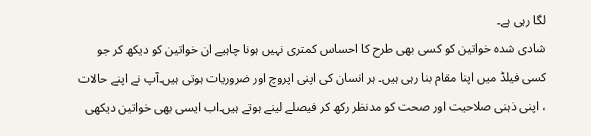لگا رہی ہے۔
شادی شدہ خواتین کو کسی بھی طرح کا احساس کمتری نہیں ہونا چاہیے ان خواتین کو دیکھ کر جو کسی فیلڈ میں اپنا مقام بنا رہی ہیں۔ ہر انسان کی اپنی اپروچ اور ضروریات ہوتی ہیں۔آپ نے اپنے حالات ، اپنی ذہنی صلاحیت اور صحت کو مدنظر رکھ کر فیصلے لینے ہوتے ہیں۔اب ایسی بھی خواتین دیکھی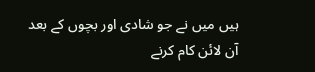ہیں میں نے جو شادی اور بچوں کے بعد آن لائن کام کرنے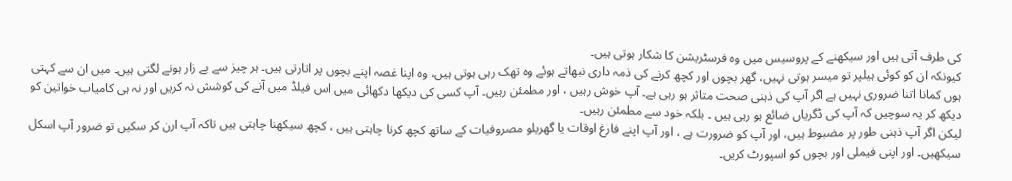کی طرف آتی ہیں اور سیکھنے کے پروسیس میں وہ فرسٹریشن کا شکار ہوتی ہیں۔
کیونکہ ان کو کوئی ہیلپر تو میسر ہوتی نہیں، گھر بچوں اور کچھ کرنے کی ذمہ داری نبھاتے ہوئے وہ تھک رہی ہوتی ہیں، وہ اپنا غصہ اپنے بچوں پر اتارتی ہیں۔ ہر چیز سے بے زار ہونے لگتی ہیں۔ میں ان سے کہتی ہوں کمانا اتنا ضروری نہیں ہے اگر آپ کی ذہنی صحت متاثر ہو رہی ہے۔ آپ خوش رہیں ، اور مطمئن رہیں۔ آپ کسی کی دیکھا دکھائی میں اس فیلڈ میں آنے کی کوشش نہ کریں اور نہ ہی کامیاب خواتین کو دیکھ کر یہ سوچیں کہ آپ کی ڈگریاں ضائع ہو رہی ہیں ۔ بلکہ خود سے مطمئن رہیں۔
لیکن اگر آپ ذہنی طور پر مضبوط ہیں، اور آپ کو ضرورت ہے ، اور آپ اپنے فارغ اوقات یا گھریلو مصروفیات کے ساتھ کچھ کرنا چاہتی ہیں ، کچھ سیکھنا چاہتی ہیں تاکہ آپ ارن کر سکیں تو ضرور آپ اسکل سیکھیں۔ اور اپنی فیملی اور بچوں کو اسپورٹ کریں۔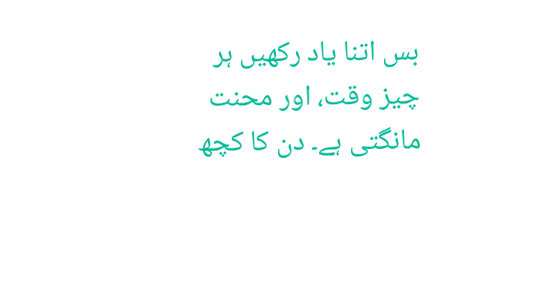بس اتنا یاد رکھیں ہر چیز وقت، اور محنت مانگتی ہے۔ دن کا کچھ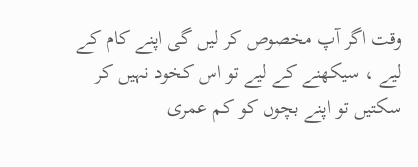وقت اگر آپ مخصوص کر لیں گی اپنے کام کے لیے ، سیکھنے کے لیے تو اس کخود نہیں کر سکتیں تو اپنے بچوں کو کم عمری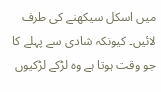میں اسکل سیکھنے کی طرف لائیں۔ کیونکہ شادی سے پہلے کا جو وقت ہوتا ہے وہ لڑکے لڑکیوں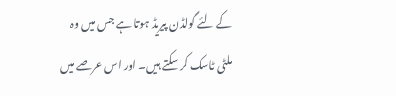کے لئے گولڈن پیریڈ ہوتا ہے جس میں وہ ملٹی ٹاسک کر سکتے ہیں۔ اور اس عرصے میں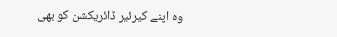وہ اپنے کیرئیر ڈائریکشن کو بھی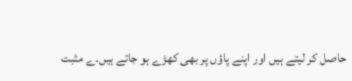حاصل کر لیتے ہیں اور اپنے پاؤں پر بھی کھڑے ہو جاتے ہیں۔ے مثبت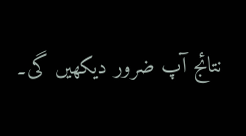نتائج آپ ضرور دیکھیں گی۔